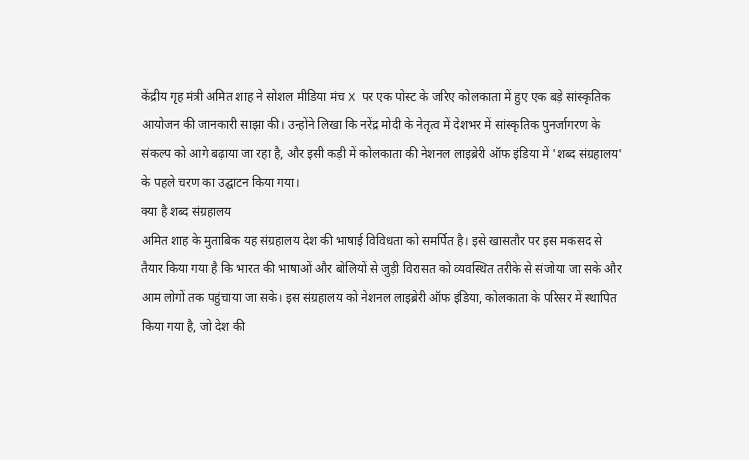केंद्रीय गृह मंत्री अमित शाह ने सोशल मीडिया मंच X पर एक पोस्ट के जरिए कोलकाता में हुए एक बड़े सांस्कृतिक आयोजन की जानकारी साझा की। उन्होंने लिखा कि नरेंद्र मोदी के नेतृत्व में देशभर में सांस्कृतिक पुनर्जागरण के संकल्प को आगे बढ़ाया जा रहा है, और इसी कड़ी में कोलकाता की नेशनल लाइब्रेरी ऑफ इंडिया में 'शब्द संग्रहालय' के पहले चरण का उद्घाटन किया गया।
क्या है शब्द संग्रहालय
अमित शाह के मुताबिक यह संग्रहालय देश की भाषाई विविधता को समर्पित है। इसे खासतौर पर इस मकसद से तैयार किया गया है कि भारत की भाषाओं और बोलियों से जुड़ी विरासत को व्यवस्थित तरीके से संजोया जा सके और आम लोगों तक पहुंचाया जा सके। इस संग्रहालय को नेशनल लाइब्रेरी ऑफ इंडिया, कोलकाता के परिसर में स्थापित किया गया है, जो देश की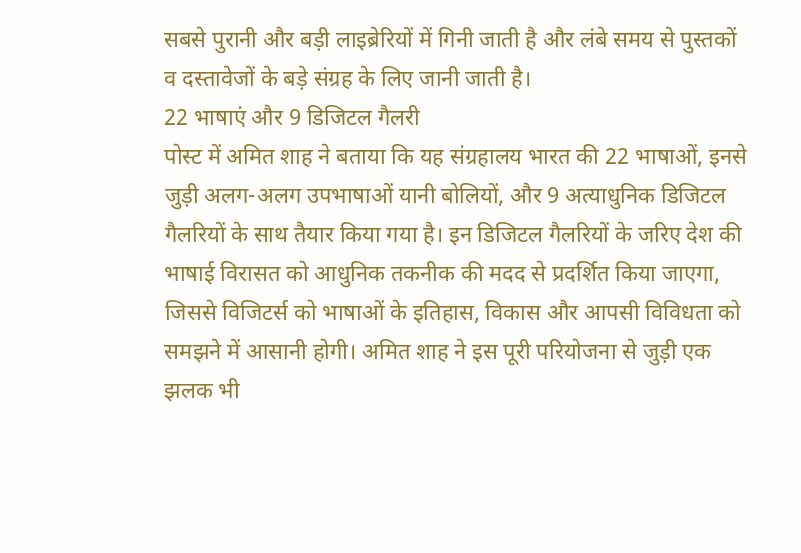सबसे पुरानी और बड़ी लाइब्रेरियों में गिनी जाती है और लंबे समय से पुस्तकों व दस्तावेजों के बड़े संग्रह के लिए जानी जाती है।
22 भाषाएं और 9 डिजिटल गैलरी
पोस्ट में अमित शाह ने बताया कि यह संग्रहालय भारत की 22 भाषाओं, इनसे जुड़ी अलग-अलग उपभाषाओं यानी बोलियों, और 9 अत्याधुनिक डिजिटल गैलरियों के साथ तैयार किया गया है। इन डिजिटल गैलरियों के जरिए देश की भाषाई विरासत को आधुनिक तकनीक की मदद से प्रदर्शित किया जाएगा, जिससे विजिटर्स को भाषाओं के इतिहास, विकास और आपसी विविधता को समझने में आसानी होगी। अमित शाह ने इस पूरी परियोजना से जुड़ी एक झलक भी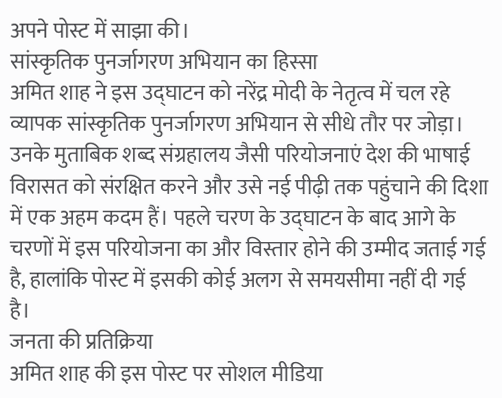अपने पोस्ट में साझा की।
सांस्कृतिक पुनर्जागरण अभियान का हिस्सा
अमित शाह ने इस उद्घाटन को नरेंद्र मोदी के नेतृत्व में चल रहे व्यापक सांस्कृतिक पुनर्जागरण अभियान से सीधे तौर पर जोड़ा। उनके मुताबिक शब्द संग्रहालय जैसी परियोजनाएं देश की भाषाई विरासत को संरक्षित करने और उसे नई पीढ़ी तक पहुंचाने की दिशा में एक अहम कदम हैं। पहले चरण के उद्घाटन के बाद आगे के चरणों में इस परियोजना का और विस्तार होने की उम्मीद जताई गई है, हालांकि पोस्ट में इसकी कोई अलग से समयसीमा नहीं दी गई है।
जनता की प्रतिक्रिया
अमित शाह की इस पोस्ट पर सोशल मीडिया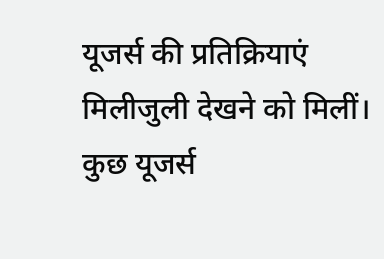यूजर्स की प्रतिक्रियाएं मिलीजुली देखने को मिलीं। कुछ यूजर्स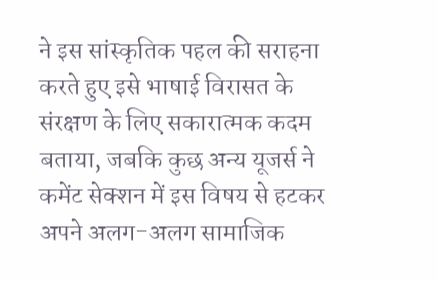ने इस सांस्कृतिक पहल की सराहना करते हुए इसे भाषाई विरासत के संरक्षण के लिए सकारात्मक कदम बताया, जबकि कुछ अन्य यूजर्स ने कमेंट सेक्शन में इस विषय से हटकर अपने अलग-अलग सामाजिक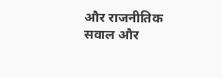और राजनीतिक सवाल और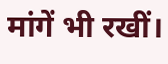मांगें भी रखीं।